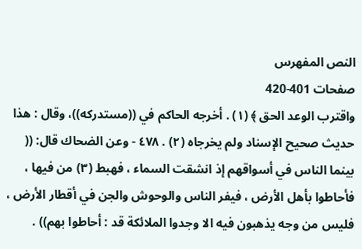النص المفهرس
صفحات 401-420
واقترب الوعد الحق ﴾ (١) . أخرجه الحاكم في ((مستدركه))، وقال : هذا حديث صحيح الإسناد ولم يخرجاه (٢) . ٤٧٨ - وعن الضحاك قال: (( بينما الناس في أسواقهم إذ انشقت السماء ، فهبط (٣) من فيها ، فأحاطوا بأهل الأرض ، فيفر الناس والوحوش والجن في أقطار الأرض ، فليس من وجه يذهبون فيه الا وجدوا الملائكة قد : أحاطوا بهم)) .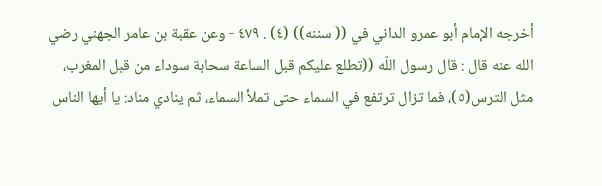أخرجه الإمام أبو عمرو الداني في (( سننه)) (٤) . ٤٧٩ - وعن عقبة بن عامر الجهني رضي الله عنه قال : قال رسول اللّه ((تطلع عليكم قبل الساعة سحابة سوداء من قبل المغرب، مثل الترس(٥)، فما تزال ترتفع في السماء حتى تملأ السماء، ثم ينادي مناد: يا أيها الناس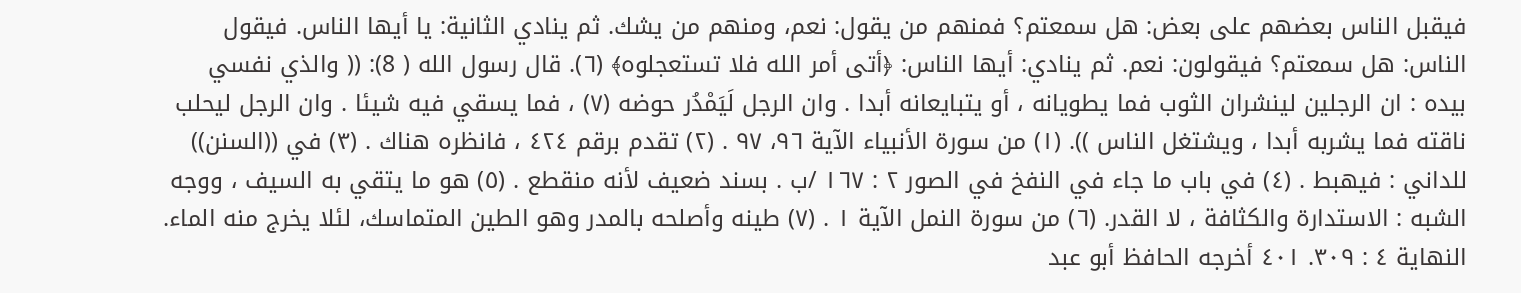فيقبل الناس بعضهم على بعض: هل سمعتم؟ فمنهم من يقول: نعم، ومنهم من يشك. ثم ينادي الثانية: يا أيها الناس. فيقول الناس: هل سمعتم؟ فيقولون: نعم. ثم ينادي: أيها الناس: ﴿أتى أمر الله فلا تستعجلوه﴾ (٦). قال رسول الله ( 8): (( والذي نفسي بيده : ان الرجلين لينشران الثوب فما يطويانه ، أو يتبايعانه أبدا . وان الرجل لَيَمْدُر حوضه (٧) ، فما يسقي فيه شيئا . وان الرجل ليحلب ناقته فما يشربه أبدا ، ويشتغل الناس )). (١) من سورة الأنبياء الآية ٩٦، ٩٧ . (٢) تقدم برقم ٤٢٤ ، فانظره هناك . (٣) في ((السنن)) للداني : فيهبط . (٤) في باب ما جاء في النفخ في الصور ٢ : ١٦٧ /ب . بسند ضعيف لأنه منقطع . (٥) هو ما يتقي به السيف ، ووجه الشبه : الاستدارة والكثافة ، لا القدر. (٦) من سورة النمل الآية ١ . (٧) طينه وأصلحه بالمدر وهو الطين المتماسك، لئلا يخرج منه الماء. النهاية ٤ : ٣٠٩. ٤٠١ أخرجه الحافظ أبو عبد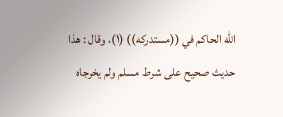الله الحاكم في ((مستدركه)) (١)، وقال : هذا حديث صحيح على شرط مسلم ولم يخرجاه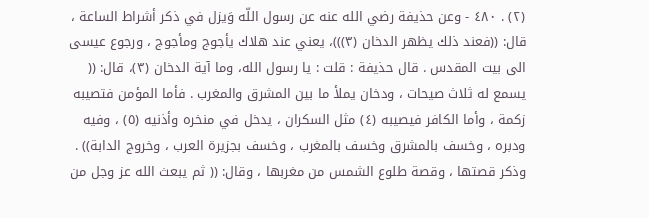(٢) . ٤٨٠ - وعن حذيفة رضي الله عنه عن رسول اللّه وَيزل في ذكر أشراط الساعة ، قال: ((فعند ذلك يظهر الدخان (٣)))، يعني عند هلاك يأجوج ومأجوج ، ورجوع عيسى الى بيت المقدس . قال حذيفة : قلت : يا رسول الله، وما آية الدخان (٣)، قال: (( يسمع له ثلاث صيحات ، ودخان يملأ ما بين المشرق والمغرب . فأما المؤمن فتصيبه زكمة ، وأما الكافر فيصيبه (٤) مثل السكران ، يدخل في منخره وأذنيه (٥) ، وفيه ودبره ، وخسف بالمشرق وخسف بالمغرب ، وخسف بجزيرة العرب ، وخروج الدابة)) . وذكر قصتها ، وقصة طلوع الشمس من مغربها ، وقال: (( ثم يبعث الله عز وجل من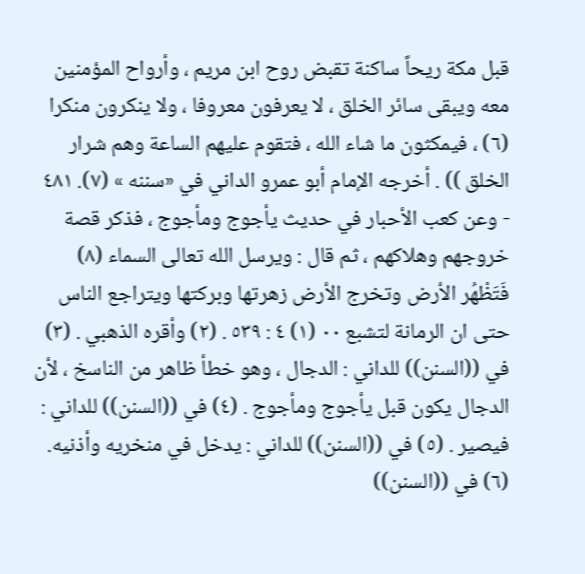قبل مکة ریحاً ساكنة تقبض روح ابن مريم ، وأرواح المؤمنین معه ویبقی سائر الخلق ، لا يعرفون معروفا ، ولا ينكرون منكرا (٦) ، فيمكثون ما شاء الله ، فتقوم عليهم الساعة وهم شرار الخلق )) . أخرجه الإمام أبو عمرو الداني في «سننه » (٧). ٤٨١ - وعن كعب الأحبار في حديث يأجوج ومأجوج ، فذكر قصة خروجهم وهلاكهم ، ثم قال : ويرسل الله تعالى السماء (٨) فَتَظْهُر الأرض وتخرج الأرض زهرتها وبركتها ويتراجع الناس حتى ان الرمانة لتشبع ٠٠ (١) ٤ : ٥٣٩ . (٢) وأقره الذهبي . (٣) في ((السنن)) للداني : الدجال ، وهو خطأ ظاهر من الناسخ ، لأن الدجال يكون قبل يأجوج ومأجوج . (٤) في ((السنن)) للداني : فيصير . (٥) في ((السنن)) للداني : يدخل في منخريه وأذنيه. (٦) في ((السنن))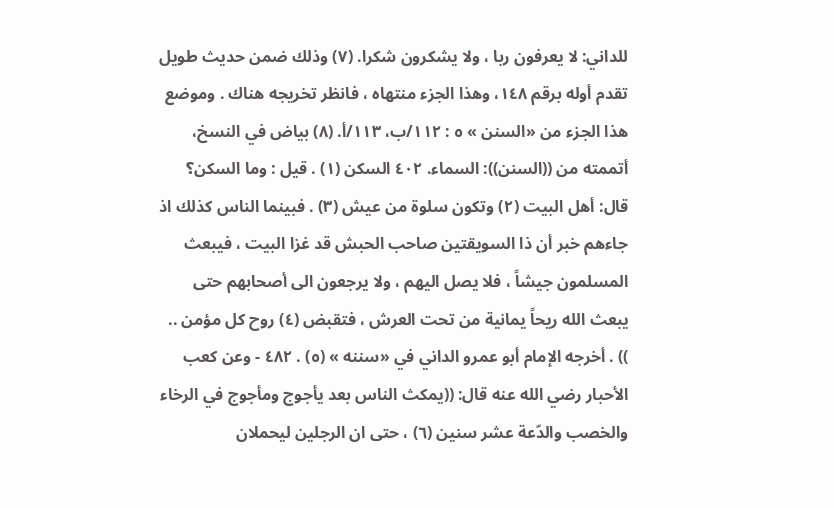للداني: لا يعرفون ربا ، ولا يشكرون شكرا. (٧) وذلك ضمن حديث طويل تقدم أوله برقم ١٤٨، وهذا الجزء منتهاه ، فانظر تخريجه هناك . وموضع هذا الجزء من «السنن » ٥ : ١١٢/ب، ١١٣/أ. (٨) بياض في النسخ، أتممته من ((السنن)): السماء. ٤٠٢ السكن (١) . قيل : وما السكن؟ قال: أهل البيت (٢) وتكون سلوة من عيش (٣) . فبينما الناس كذلك اذ جاءهم خبر أن ذا السويقتين صاحب الحبش قد غزا البيت ، فيبعث المسلمون جيشاً ، فلا يصل اليهم ، ولا يرجعون الى أصحابهم حتى يبعث الله ريحاً يمانية من تحت العرش ، فتقبض (٤) روح كل مؤمن .. )) . أخرجه الإمام أبو عمرو الداني في «سننه » (٥) . ٤٨٢ - وعن كعب الأحبار رضي الله عنه قال: ((يمكث الناس بعد يأجوج ومأجوج في الرخاء والخصب والدّعة عشر سنين (٦) ، حتى ان الرجلين ليحملان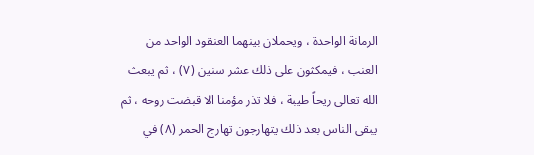الرمانة الواحدة ، ويحملان بينهما العنقود الواحد من العنب ، فيمكثون على ذلك عشر سنين (٧) ، ثم يبعث الله تعالى ريحاً طيبة ، فلا تذر مؤمنا الا قبضت روحه ، ثم يبقى الناس بعد ذلك يتهارجون تهارج الحمر (٨) في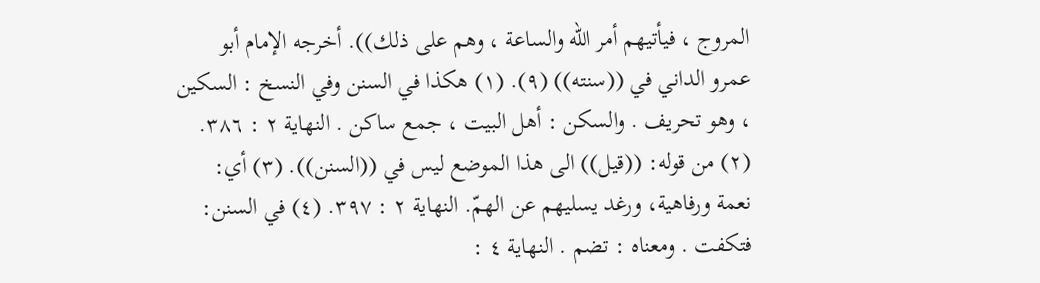المروج ، فيأتيهم أمر الله والساعة ، وهم على ذلك)). أخرجه الإمام أبو عمرو الداني في ((سنته)) (٩). (١) هكذا في السنن وفي النسخ : السكين ، وهو تحريف . والسكن : أهل البيت ، جمع ساكن . النهاية ٢ : ٣٨٦. (٢) من قوله: ((قيل)) الى هذا الموضع ليس في ((السنن)). (٣) أي: نعمة ورفاهية، ورغد يسليهم عن الهمّ. النهاية ٢ : ٣٩٧. (٤) في السنن: فتكفت . ومعناه : تضم . النهاية ٤ :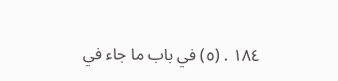١٨٤ . (٥) في باب ما جاء في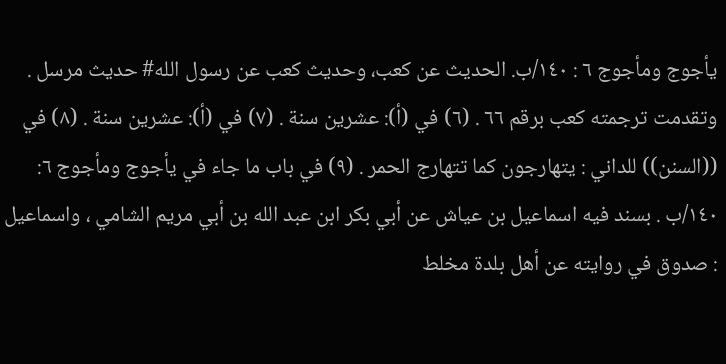يأجوج ومأجوج ٦ : ١٤٠/ب. الحديث عن كعب، وحديث كعب عن رسول الله# حديث مرسل . وتقدمت ترجمته كعب برقم ٦٦ . (٦) في (أ): عشرين سنة . (٧) في (أ): عشرين سنة . (٨) في ((السنن)) للداني : يتهارجون كما تتهارج الحمر . (٩) في باب ما جاء في يأجوج ومأجوج ٦: ١٤٠/ب . بسند فيه اسماعيل بن عياش عن أبي بكر ابن عبد الله بن أبي مريم الشامي ، واسماعيل : صدوق في روايته عن أهل بلدة مخلط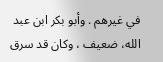في غيرهم . وأبو بكر ابن عبد الله، ضعيف ، وكان قد سرق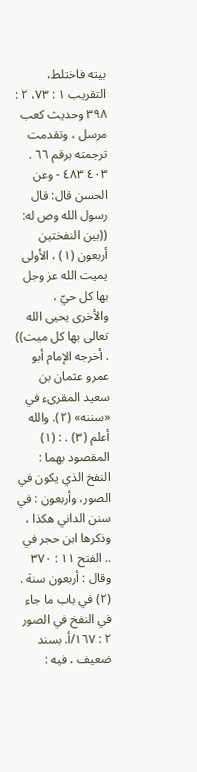بيته فاختلط، التقريب ١ : ٧٣، ٢ : ٣٩٨ وحديث كعب مرسل ، وتقدمت ترجمته برقم ٦٦ . ٤٠٣ ٤٨٣ - وعن الحسن قال: قال رسول الله وص له: ((بين النفختين أربعون (١) ، الأولى يميت الله عز وجل بها كل حيّ ، والأخرى يحيى الله تعالى بها كل ميت)) . أخرجه الإمام أبو عمرو عثمان بن سعيد المقرىء في «سننه» (٢). والله أعلم (٣) . : (١) المقصود بهما : النفخ الذي يكون في الصور، وأربعون : في سنن الداني هكذا ، وذكرها ابن حجر في .. الفتح ١١ : ٣٧٠ وقال : أربعون سنة . (٢) في باب ما جاء في النفخ في الصور ٢ : ١٦٧/أ. بسند ضعيف ، فيه :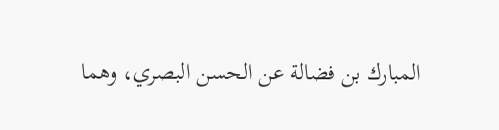المبارك بن فضالة عن الحسن البصري، وهما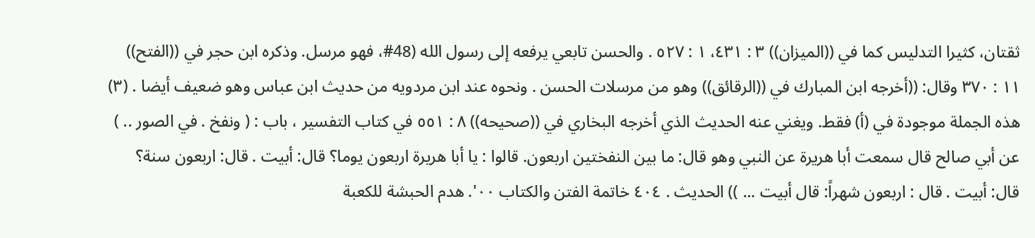ثقتان، كثيرا التدليس كما في ((الميزان)) ٣ : ٤٣١، ١ : ٥٢٧ . والحسن تابعي يرفعه إلى رسول الله (48#، فهو مرسل. وذكره ابن حجر في ((الفتح)) ١١ : ٣٧٠ وقال: ((أخرجه ابن المبارك في ((الرقائق)) وهو من مرسلات الحسن . ونحوه عند ابن مردويه من حديث ابن عباس وهو ضعيف أيضا . (٣) هذه الجملة موجودة في (أ) فقط. ويغني عنه الحديث الذي أخرجه البخاري في ((صحيحه)) ٨ : ٥٥١ في كتاب التفسير ، باب : ( ونفخ . في الصور .. ) عن أبي صالح قال سمعت أبا هريرة عن النبي وهو قال: ما بين النفختين اربعون. قالوا : يا أبا هريرة اربعون يوما؟ قال: أبيت . قال: اربعون سنة؟ قال: أبيت . قال : اربعون شهراً: قال أبيت ... )) الحديث . ٤٠٤ خاتمة الفتن والكتاب ٠٠'. هدم الحبشة للكعبة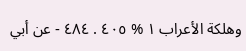وهلكة الأعراب ١ % ٤٠٥ . ٤٨٤ - عن أبي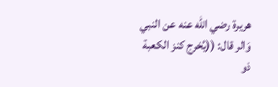هريرة رضي الله عنه عن النبي وَالر قال: ((يُخرج كنز الكعبة ذو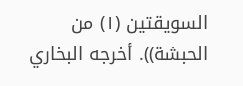السويقتين (١) من الحبشة)). أخرجه البخاري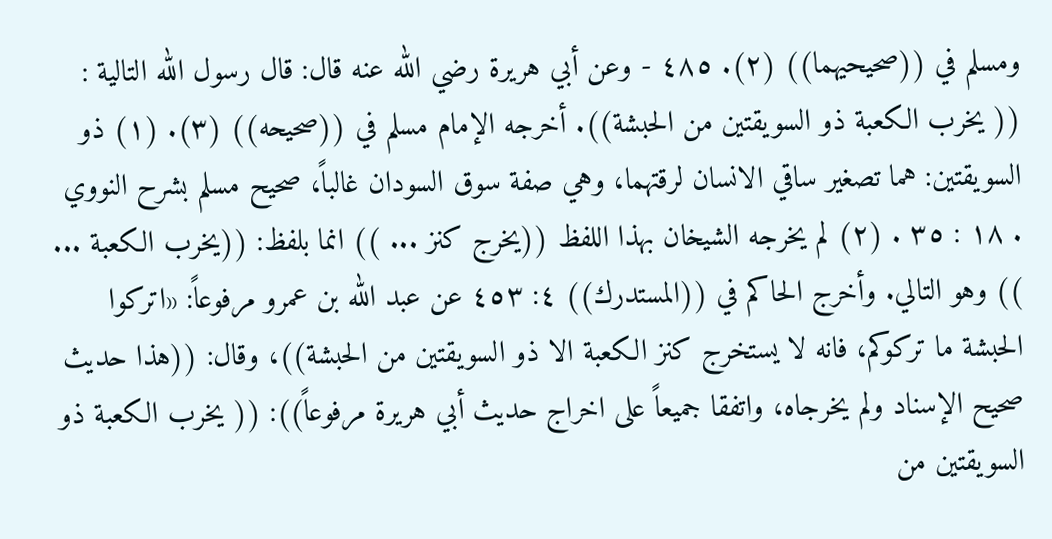ومسلم في ((صحيحيهما)) (٢). ٤٨٥ - وعن أبي هريرة رضي الله عنه قال: قال رسول الله التالية : (( يخرب الكعبة ذو السويقتين من الحبشة)). أخرجه الإمام مسلم في ((صحيحه)) (٣). (١) ذو السويقتين: هما تصغير ساقي الانسان لرقتهما، وهي صفة سوق السودان غالباً، صحيح مسلم بشرح النووي . ١٨ : ٣٥ . (٢) لم يخرجه الشيخان بهذا اللفظ ((يخرج كنز ... )) انما بلفظ: ((يخرب الكعبة ... )) وهو التالي. وأخرج الحاكم في ((المستدرك)) ٤: ٤٥٣ عن عبد الله بن عمرو مرفوعاً: «اتركوا الحبشة ما تركوكم، فانه لا يستخرج كنز الكعبة الا ذو السويقتين من الحبشة))، وقال: ((هذا حديث صحيح الإسناد ولم يخرجاه، واتفقا جميعاً على اخراج حديث أبي هريرة مرفوعاً)): (( يخرب الكعبة ذو السويقتين من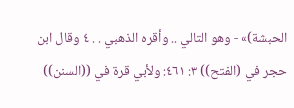الحبشة)» - وهو التالي .. وأقره الذهبي . . ٤ وقال ابن حجر في (الفتح)) ٣: ٤٦١: ولأبي قرة في ((السنن))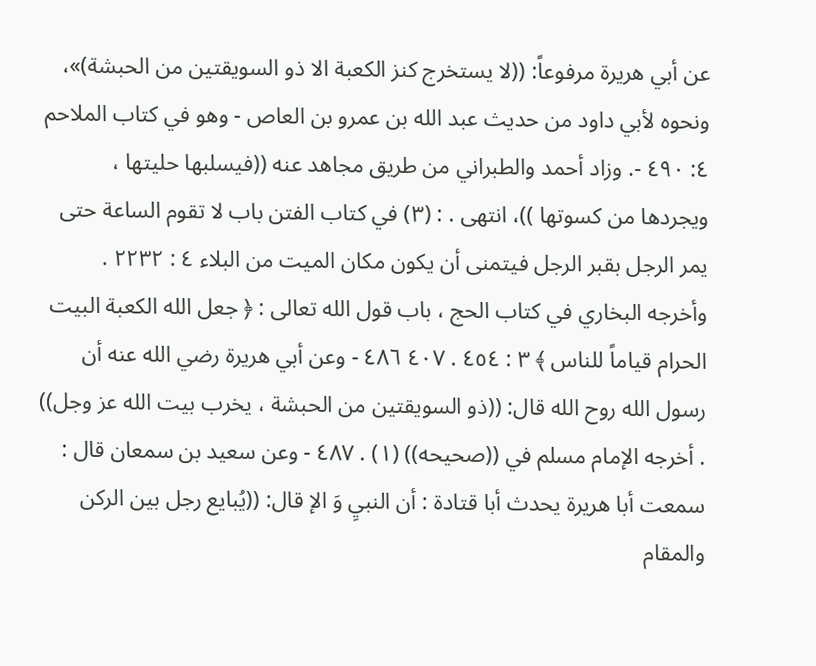عن أبي هريرة مرفوعاً: ((لا يستخرج كنز الكعبة الا ذو السويقتين من الحبشة)»، ونحوه لأبي داود من حديث عبد الله بن عمرو بن العاص - وهو في كتاب الملاحم ٤: ٤٩٠ -. وزاد أحمد والطبراني من طريق مجاهد عنه ((فيسلبها حليتها ، ویجردها من كسوتها ))، انتهى . : (٣) في كتاب الفتن باب لا تقوم الساعة حتى يمر الرجل بقبر الرجل فيتمنى أن يكون مكان الميت من البلاء ٤ : ٢٢٣٢ . وأخرجه البخاري في كتاب الحج ، باب قول الله تعالى : ﴿ جعل الله الكعبة البيت الحرام قياماً للناس ﴾ ٣ : ٤٥٤ . ٤٠٧ ٤٨٦ - وعن أبي هريرة رضي الله عنه أن رسول الله روح الله قال: ((ذو السويقتين من الحبشة ، يخرب بيت الله عز وجل)) . أخرجه الإمام مسلم في ((صحيحه)) (١) . ٤٨٧ - وعن سعيد بن سمعان قال : سمعت أبا هريرة يحدث أبا قتادة : أن النبيِ وَ الإ قال: ((يُبايع رجل بين الركن والمقام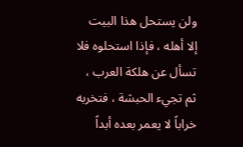ولن يستحل هذا البيت إلا أهله ، فإذا استحلوه فلا تسأل عن هلكة العرب ، ثم تجيء الحبشة ، فتخربه خراباً لا يعمر بعده أبداً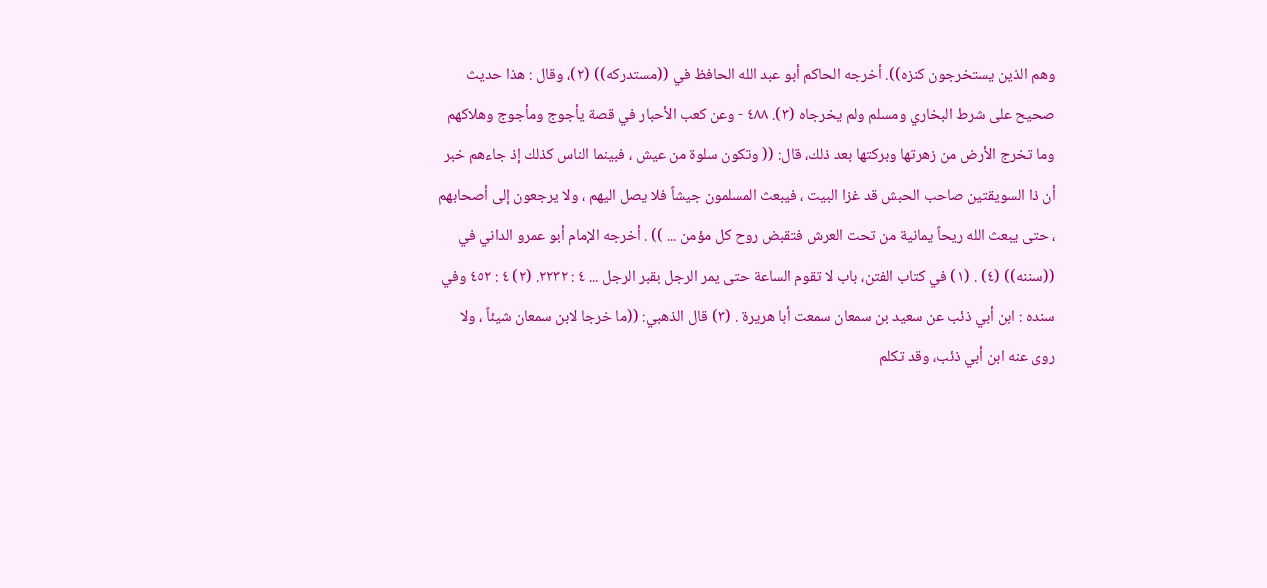وهم الذين يستخرجون كنزه)). أخرجه الحاكم أبو عبد الله الحافظ في ((مستدركه)) (٢)، وقال : هذا حديث صحيح على شرط البخاري ومسلم ولم يخرجاه (٣). ٤٨٨ - وعن كعب الأحبار في قصة يأجوج ومأجوج وهلاكهم وما تخرج الأرض من زهرتها وبركتها بعد ذلك، قال: (( وتكون سلوة من عيش ، فبينما الناس كذلك إذ جاءهم خبر أن ذا السويقتين صاحب الحبش قد غزا البيت ، فيبعث المسلمون جيشاً فلا يصل اليهم ، ولا يرجعون إلى أصحابهم ، حتى يبعث الله ريحاً يمانية من تحت العرش فتقبض روح كل مؤمن ... )) . أخرجه الإمام أبو عمرو الداني في ((سننه)) (٤) . (١) في كتاب الفتن، باب لا تقوم الساعة حتى يمر الرجل بقبر الرجل ... ٤ : ٢٢٣٢. (٢) ٤ : ٤٥٢ وفي سنده : ابن أبي ذئب عن سعيد بن سمعان سمعت أبا هريرة . (٣) قال الذهبي: ((ما خرجا لابن سمعان شيئاً ، ولا روى عنه ابن أبي ذئب، وقد تكلم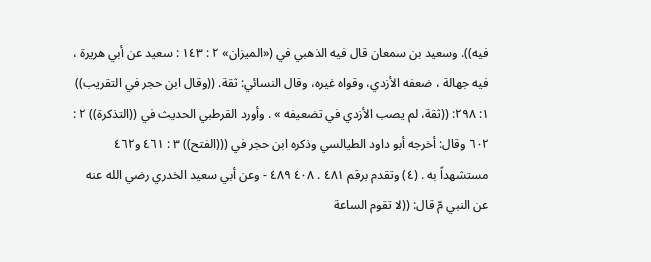فيه)). وسعيد بن سمعان قال فيه الذهبي في («الميزان» ٢ : ١٤٣ : سعيد عن أبي هريرة ، فيه جهالة ، ضعفه الأزدي، وقواه غيره، وقال النسائي: ثقة. ((وقال ابن حجر في التقريب)) ١: ٢٩٨: ((ثقة، لم يصب الأزدي في تضعيفه » . وأورد القرطبي الحديث في ((التذكرة)) ٢ : ٦٠٢ وقال: أخرجه أبو داود الطيالسي وذكره ابن حجر في (((الفتح)) ٣ : ٤٦١ و٤٦٢ مستشهداً به . (٤) وتقدم برقم ٤٨١ . ٤٠٨ ٤٨٩ - وعن أبي سعيد الخدري رضي الله عنه عن النبي مّ قال: ((لا تقوم الساعة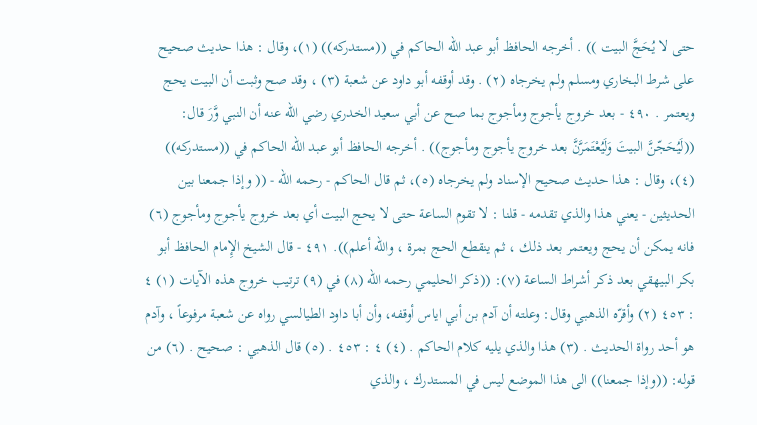حتى لا يُحَجَّ البيت )) . أخرجه الحافظ أبو عبد الله الحاكم في ((مستدركه)) (١)، وقال : هذا حديث صحيح على شرط البخاري ومسلم ولم يخرجاه (٢) . وقد أوقفه أبو داود عن شعبة (٣) ، وقد صح وثبت أن البيت يحج ويعتمر . ٤٩٠ - بعد خروج يأجوج ومأجوج بما صح عن أبي سعيد الخدري رضي الله عنه أن النبي وَّرَ قال: ((لَيُحَجّنَّ البيتَ وَلَيُعْتَمَرَّنَّ بعد خروج يأجوج ومأجوج)) . أخرجه الحافظ أبو عبد الله الحاكم في ((مستدركه)) (٤)، وقال : هذا حديث صحيح الإسناد ولم يخرجاه (٥)، ثم قال الحاكم - رحمه الله - (( وإذا جمعنا بين الحديثين - يعني هذا والذي تقدمه - قلنا : لا تقوم الساعة حتى لا يحج البيت أي بعد خروج يأجوج ومأجوج (٦) فانه يمكن أن يحج ويعتمر بعد ذلك ، ثم ينقطع الحج بمرة ، والله أعلم)). ٤٩١ - قال الشيخ الإِمام الحافظ أبو بكر البيهقي بعد ذكر أشراط الساعة (٧): ((ذكر الحليمي رحمه الله (٨) في (٩) ترتيب خروج هذه الآيات (١) ٤ : ٤٥٣ (٢) وأقرّه الذهبي وقال: وعلته أن آدم بن أبي اياس أوقفه، وأن أبا داود الطيالسي رواه عن شعبة مرفوعاً ، وآدم هو أحد رواة الحديث . (٣) هذا والذي يليه كلام الحاكم . (٤) ٤ : ٤٥٣ . (٥) قال الذهبي : صحيح . (٦) من قوله: ((وإذا جمعنا)) الى هذا الموضع ليس في المستدرك ، والذي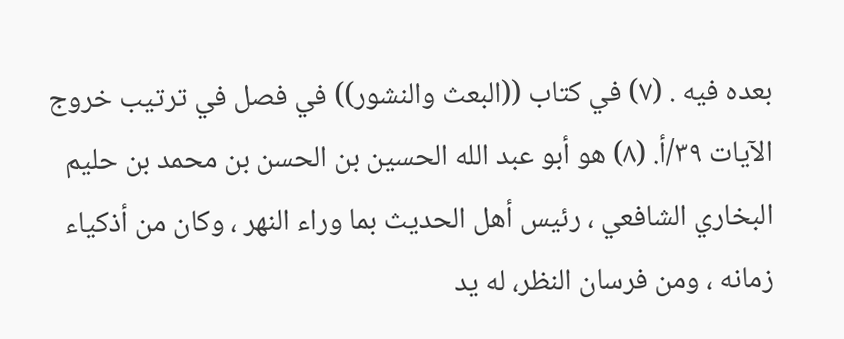بعده فيه . (٧) في كتاب ((البعث والنشور)) في فصل في ترتيب خروج الآيات ٣٩/أ. (٨) هو أبو عبد الله الحسين بن الحسن بن محمد بن حليم البخاري الشافعي ، رئيس أهل الحديث بما وراء النهر ، وكان من أذكياء زمانه ، ومن فرسان النظر، له يد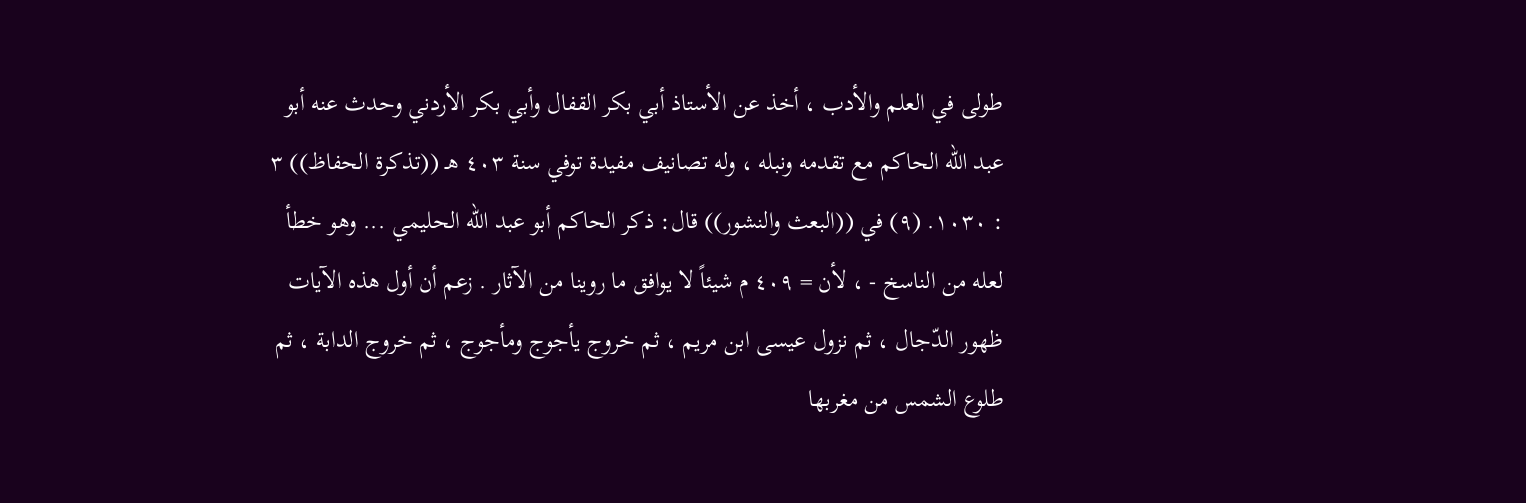طولى في العلم والأدب ، أخذ عن الأستاذ أبي بكر القفال وأبي بكر الأردني وحدث عنه أبو عبد الله الحاكم مع تقدمه ونبله ، وله تصانيف مفيدة توفي سنة ٤٠٣ هـ ((تذكرة الحفاظ)) ٣ : ١٠٣٠. (٩) في ((البعث والنشور)) قال: ذكر الحاكم أبو عبد الله الحليمي ... وهو خطأ لعله من الناسخ - ، لأن = ٤٠٩ م شيئاً لا يوافق ما روينا من الآثار . زعم أن أول هذه الآيات ظهور الدّجال ، ثم نزول عيسى ابن مريم ، ثم خروج يأجوج ومأجوج ، ثم خروج الدابة ، ثم طلوع الشمس من مغربها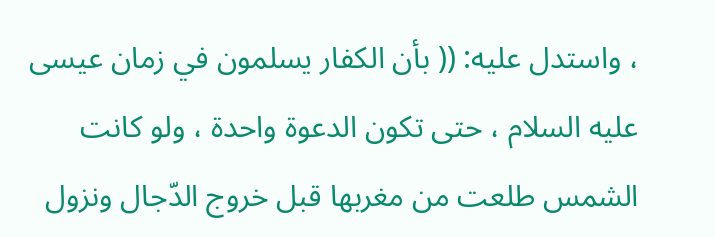، واستدل عليه: (( بأن الكفار يسلمون في زمان عيسى عليه السلام ، حتى تكون الدعوة واحدة ، ولو كانت الشمس طلعت من مغربها قبل خروج الدّجال ونزول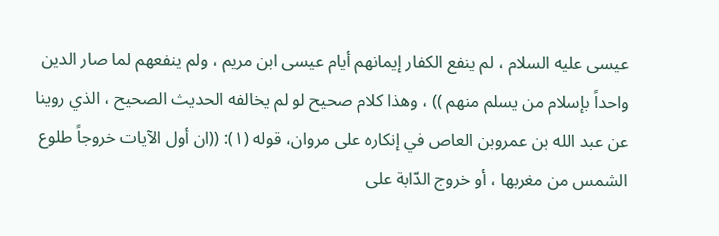عيسى عليه السلام ، لم ينفع الكفار إيمانهم أيام عيسى ابن مريم ، ولم ينفعهم لما صار الدين واحداً بإسلام من يسلم منهم )) ، وهذا كلام صحيح لو لم يخالفه الحديث الصحيح ، الذي روينا عن عبد الله بن عمروبن العاص في إنكاره على مروان، قوله (١): ((ان أول الآيات خروجاً طلوع الشمس من مغربها ، أو خروج الدّابة على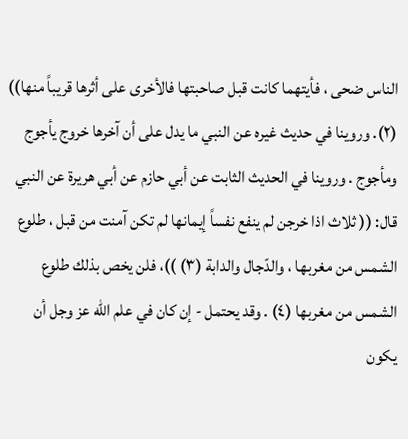الناس ضحى ، فأيتهما كانت قبل صاحبتها فالأخرى على أثرها قريباً منها)) (٢). وروينا في حديث غيره عن النبي ما يدل على أن آخرها خروج يأجوج ومأجوج . وروينا في الحديث الثابت عن أبي حازم عن أبي هريرة عن النبي قال: (( ثلاث اذا خرجن لم ينفع نفساً إيمانها لم تكن آمنت من قبل ، طلوع الشمس من مغربها ، والدّجال والدابة (٣) ))، فلن يخص بذلك طلوع الشمس من مغربها (٤) . وقد يحتمل - إن كان في علم الله عز وجل أن يكون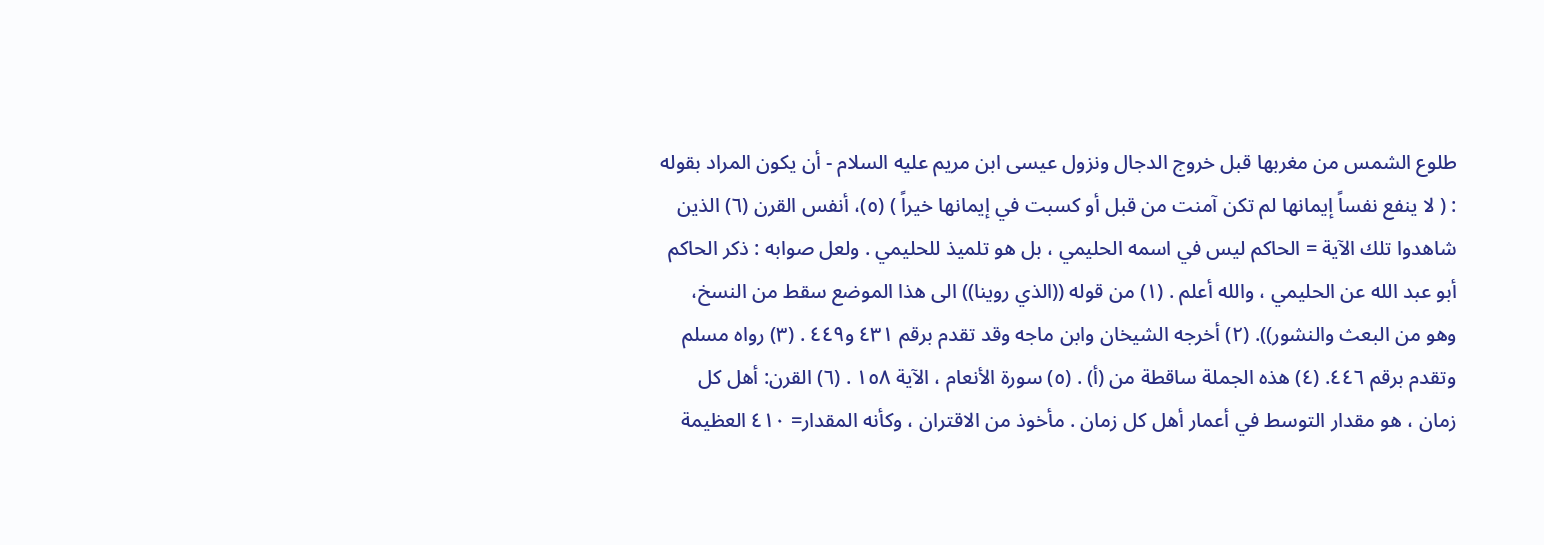طلوع الشمس من مغربها قبل خروج الدجال ونزول عيسى ابن مريم عليه السلام - أن يكون المراد بقوله : ( لا ينفع نفساً إيمانها لم تكن آمنت من قبل أو كسبت في إيمانها خيراً ) (٥)، أنفس القرن (٦) الذين شاهدوا تلك الآية = الحاكم ليس في اسمه الحليمي ، بل هو تلميذ للحليمي . ولعل صوابه : ذكر الحاكم أبو عبد الله عن الحليمي ، والله أعلم . (١) من قوله ((الذي روينا)) الى هذا الموضع سقط من النسخ، وهو من البعث والنشور)). (٢) أخرجه الشيخان وابن ماجه وقد تقدم برقم ٤٣١ و٤٤٩ . (٣) رواه مسلم وتقدم برقم ٤٤٦. (٤) هذه الجملة ساقطة من (أ) . (٥) سورة الأنعام ، الآية ١٥٨ . (٦) القرن: أهل كل زمان ، هو مقدار التوسط في أعمار أهل كل زمان . مأخوذ من الاقتران ، وكأنه المقدار= ٤١٠ العظيمة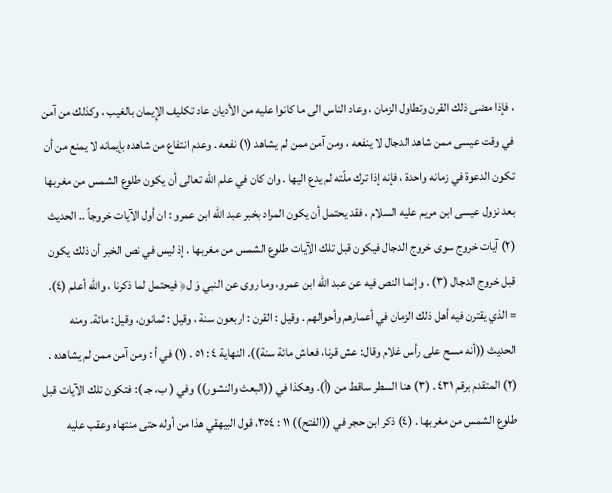، فإذا مضى ذلك القرن وتطاول الزمان ، وعاد الناس الى ما كانوا عليه من الأديان عاد تكليف الإِيمان بالغيب ، وكذلك من آمن في وقت عيسى ممن شاهد الدجال لا ينفعه ، ومن آمن ممن لم يشاهد (١) نفعه . وعدم انتفاع من شاهده بإيمانه لا يمنع من أن تكون الدعوة في زمانه واحدة ، فإنه إذا ترك ملّته لم يدع اليها . وان كان في علم الله تعالى أن يكون طلوع الشمس من مغربها بعد نزول عيسى ابن مريم عليه السلام ، فقد يحتمل أن يكون المراد بخبر عبد الله ابن عمرو : ان أول الآيات خروجاً .. الحديث (٢) آيات خروج سوى خروج الدجال فيكون قبل تلك الآيات طلوع الشمس من مغربها . إذ ليس في نص الخبر أن ذلك يكون قبل خروج الدجال (٣) . وإنما النص فيه عن عبد الله ابن عمرو، وما روى عن النبي وَ ل﴿ فيحتمل لما ذكرنا ، والله أعلم (٤). = الذي يقترن فيه أهل ذلك الزمان في أعمارهم وأحوالهم . وقيل : القرن : اربعون سنة ، وقيل : ثمانون، وقيل: مائة. ومنه الحديث ((أنه مسح على رأس غلام وقال: عش قرنا، فعاش مائة سنة)). النهاية ٤ : ٥١ . (١) في أ : ومن آمن ممن لم يشاهده . (٢) المتقدم برقم ٤٣١ . (٣) هنا السطر ساقط من (أ). وهكذا في ((البعث والنشور)) وفي ( ب، جـ ): فتكون تلك الآيات قبل طلوع الشمس من مغربها . (٤) ذكر ابن حجر في ((الفتح)) ١١ : ٣٥٤، قول البيهقي هذا من أوله حتى منتهاه وعقب عليه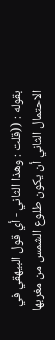بقوله : ((قلت : وهذا الثاني - أي قول البيهقي في الاحتمال الثاني أن يكون طلوع الشمس من مغربها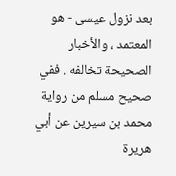بعد نزول عيسى - هو المعتمد ، والأخبار الصحيحة تخالفه . ففي صحيح مسلم من رواية محمد بن سيرين عن أبي هريرة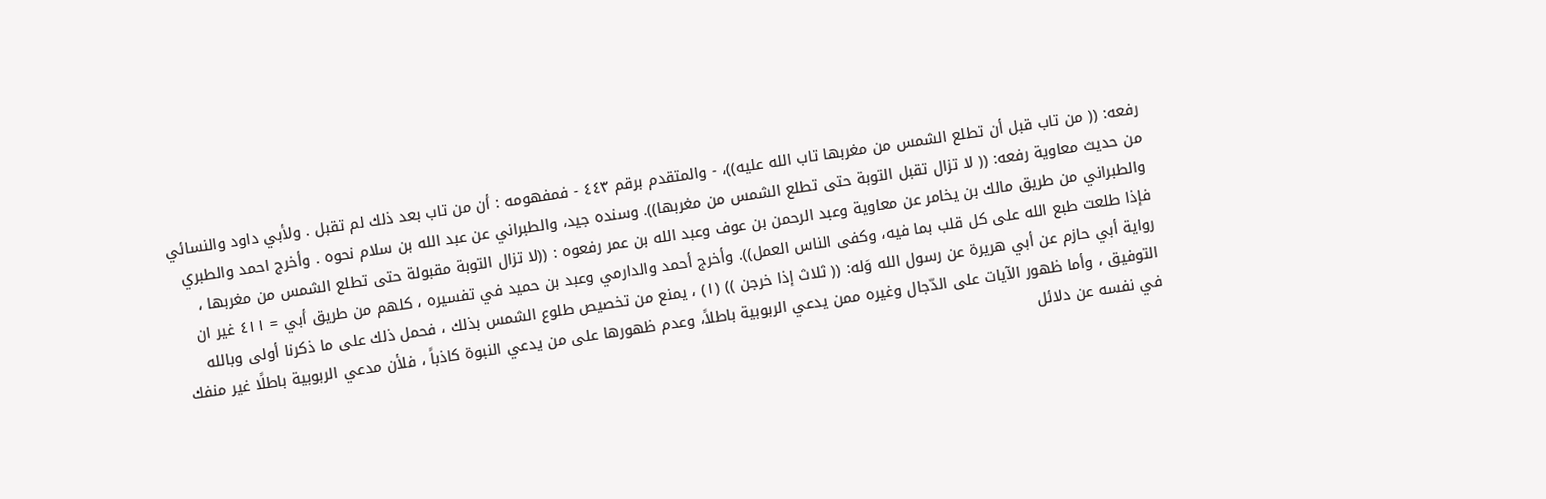رفعه: (( من تاب قبل أن تطلع الشمس من مغربها تاب الله عليه))، - والمتقدم برقم ٤٤٣ - فمفهومه : أن من تاب بعد ذلك لم تقبل . ولأبي داود والنسائي من حديث معاوية رفعه: (( لا تزال تقبل التوبة حتى تطلع الشمس من مغربها)). وسنده جيد، والطبراني عن عبد الله بن سلام نحوه . وأخرج احمد والطبري والطبراني من طريق مالك بن يخامر عن معاوية وعبد الرحمن بن عوف وعبد الله بن عمر رفعوه : ((لا تزال التوبة مقبولة حتى تطلع الشمس من مغربها ، فإذا طلعت طبع الله على كل قلب بما فيه، وكفى الناس العمل)). وأخرج أحمد والدارمي وعبد بن حميد في تفسيره ، كلهم من طريق أبي = ٤١١ غير ان رواية أبي حازم عن أبي هريرة عن رسول الله وَله: (( ثلاث إذا خرجن )) (١) ، يمنع من تخصيص طلوع الشمس بذلك ، فحمل ذلك على ما ذكرنا أولى وبالله التوفيق ، وأما ظهور الآيات على الدّجال وغيره ممن يدعي الربوبية باطلاً، وعدم ظهورها على من يدعي النبوة كاذباً ، فلأن مدعي الربوبية باطلًا غير منفك في نفسه عن دلائل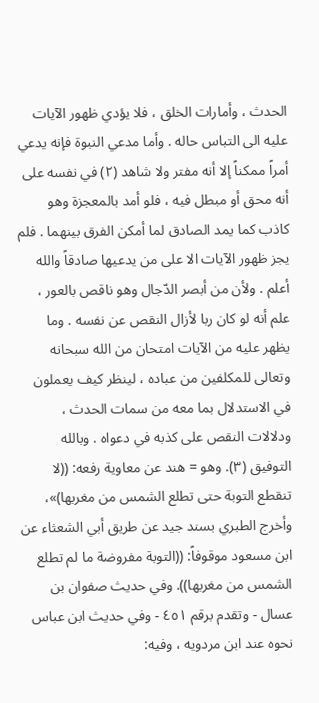الحدث ، وأمارات الخلق ، فلا يؤدي ظهور الآيات عليه الى التباس حاله . وأما مدعي النبوة فإنه يدعي أمراً ممكناً إلا أنه مفتر ولا شاهد (٢) في نفسه على أنه محق أو مبطل فيه ، فلو أمد بالمعجزة وهو كاذب كما يمد الصادق لما أمكن الفرق بينهما . فلم يجز ظهور الآيات الا على من يدعيها صادقاً والله أعلم . ولأن من أبصر الدّجال وهو ناقص بالعور ، علم أنه لو كان ربا لأزال النقص عن نفسه . وما يظهر عليه من الآيات امتحان من الله سبحانه وتعالى للمكلفين من عباده ، لينظر كيف يعملون في الاستدلال بما معه من سمات الحدث ، ودلالات النقص على كذبه في دعواه . وبالله التوفيق (٣). وهو = هند عن معاوية رفعه: ((لا تنقطع التوبة حتى تطلع الشمس من مغربها)»، وأخرج الطبري بسند جيد عن طريق أبي الشعثاء عن ابن مسعود موقوفاً: ((التوبة مفروضة ما لم تطلع الشمس من مغربها)). وفي حديث صفوان بن عسال - وتقدم برقم ٤٥١ - وفي حديث ابن عباس نحوه عند ابن مردويه ، وفيه: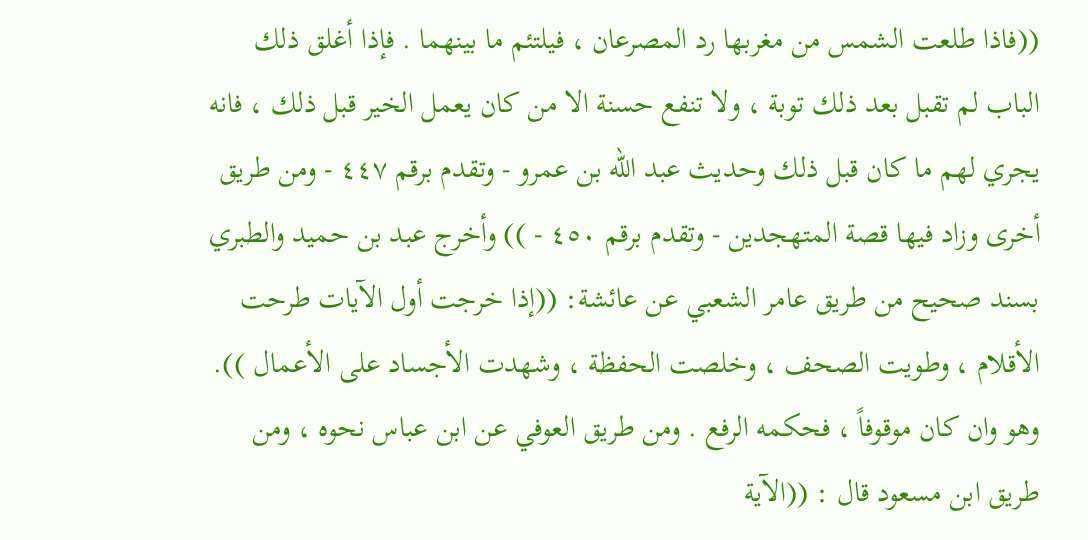((فاذا طلعت الشمس من مغربها رد المصرعان ، فيلتئم ما بينهما . فإذا أغلق ذلك الباب لم تقبل بعد ذلك توبة ، ولا تنفع حسنة الا من کان یعمل الخير قبل ذلك ، فانه یجري لهم ما كان قبل ذلك وحديث عبد الله بن عمرو - وتقدم برقم ٤٤٧ - ومن طريق أخرى وزاد فيها قصة المتهجدين - وتقدم برقم ٤٥٠ - )) وأخرج عبد بن حميد والطبري بسند صحيح من طريق عامر الشعبي عن عائشة: ((إذا خرجت أول الآيات طرحت الأقلام ، وطويت الصحف ، وخلصت الحفظة ، وشهدت الأجساد على الأعمال )). وهو وان كان موقوفاً ، فحكمه الرفع . ومن طريق العوفي عن ابن عباس نحوه ، ومن طريق ابن مسعود قال : ((الآية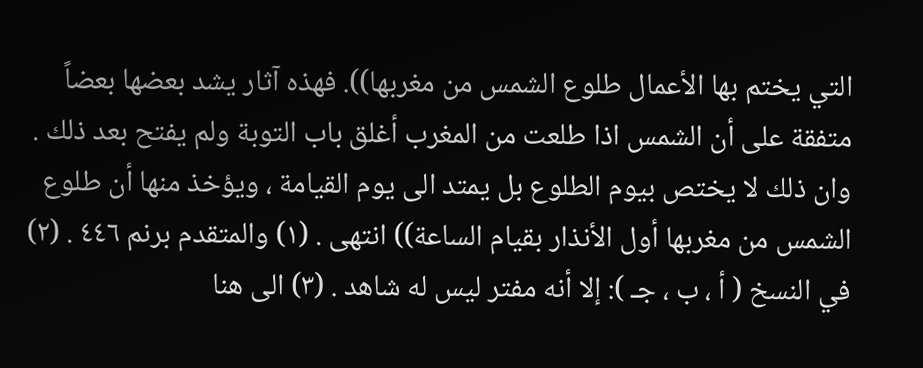التي يختم بها الأعمال طلوع الشمس من مغربها)). فهذه آثار يشد بعضها بعضاً متفقة على أن الشمس اذا طلعت من المغرب أغلق باب التوبة ولم يفتح بعد ذلك . وان ذلك لا يختص بيوم الطلوع بل يمتد الى يوم القيامة ، ويؤخذ منها أن طلوع الشمس من مغربها أول الأنذار بقيام الساعة)) انتهى . (١) والمتقدم برنم ٤٤٦ . (٢) في النسخ ( أ ، ب ، جـ ): إلا أنه مفتر ليس له شاهد . (٣) الى هنا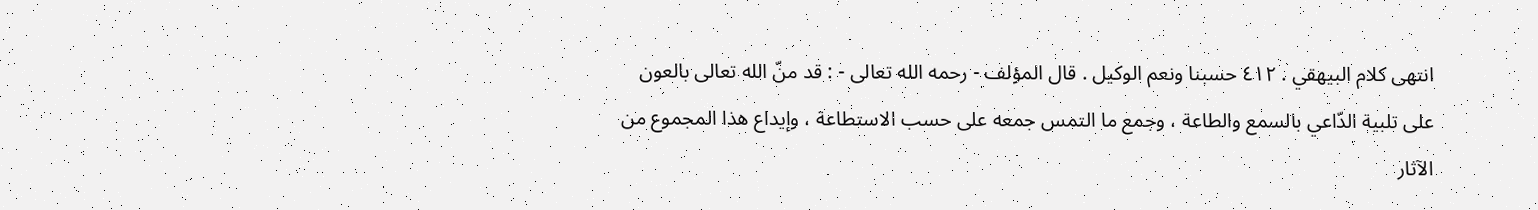انتهى كلام البيهقي . ٤١٢ حسبنا ونعم الوكيل . قال المؤلف - رحمه الله تعالى - : قد منّ الله تعالى بالعون على تلبية الدّاعي بالسمع والطاعة ، وجمع ما التمس جمعه على حسب الاستطاعة ، وإيداع هذا المجموع من الآثار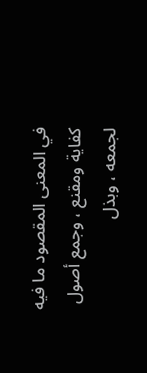في المعنى المقصود ما فيه کفایة ومقنع ، وجمع أصول لجمعه ، وبذل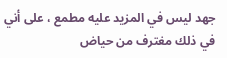جهد لیس في المزيد عليه مطمع ، على أني في ذلك مغترف من حياض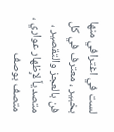لست في اغترافي منها بخبير ، معترف في كل فن بالعجز والتقصير ، متصدياً لإِظهار عواري ، متصف بوصف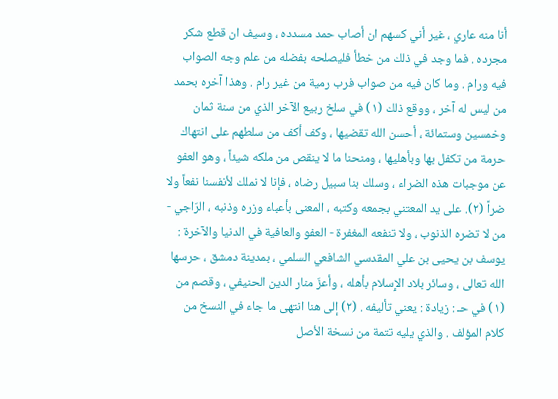أنا منه عاري ، غير أني كسهم ان أصاب حمد مسدده ، وسيف ان قطع شكر مجرده . فما وجد في ذلك من خطأ فليصلحه بفضله من علم وجه الصواب فيه ورام . وما كان فيه من صواب فرب رمية من غير رام . وهذا آخره بحمد من ليس له آخر ، ووقع ذلك (١) في سلخ ربيع الآخر الذي من سنة ثمان وخمسين وستمائة ، أحسن الله تقضيها ، وكف أكف من سلطهم على انتهاك حرمة من تكفل بها وبأهليها ، ومنحنا ما لا ينقص من ملكه شيئاً ، وهو العفو عن موجبات هذه الضراء ، وسلك بنا سبيل رضاه ، فإنا لا نملك لأنفسنا نفعاً ولا ضراً (٢). على يد المعتني بجمعه وكتبه ، المعنى بأعباء وزره وذنبه ، الرّاجي - من لا تضره الذنوب ، ولا تنفعه المغفرة - العفو والعافية في الدنيا والآخرة : يوسف بن يحيى بن علي المقدسي الشافعي السلمي ، بمدينة دمشق ، حرسها الله تعالى ، وسائر بلاد الإِسلام بأهله ، وأعزّ منار الدين الحنيفي ، وقصم من (١) في حـ : زيادة : يعني تأليفه . (٢) إلى هنا انتهى ما جاء في النسخ من كلام المؤلف . والذي يليه تتمة من نسخة الأصل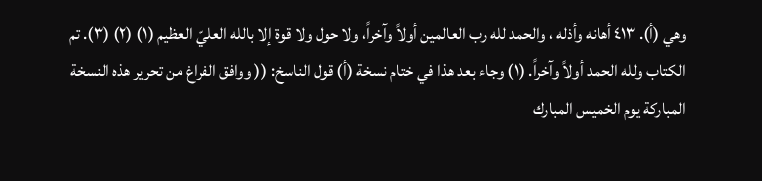وهي (أ). ٤١٣ أهانه وأذله ، والحمد لله رب العالمين أولاً وآخراً، ولا حول ولا قوة إلا بالله العليّ العظيم (١) (٢) (٣). تم الكتاب ولله الحمد أولاً وآخراً. (١) وجاء بعد هذا في ختام نسخة (أ) قول الناسخ: (( ووافق الفراغ من تحرير هذه النسخة المباركة يوم الخميس المبارك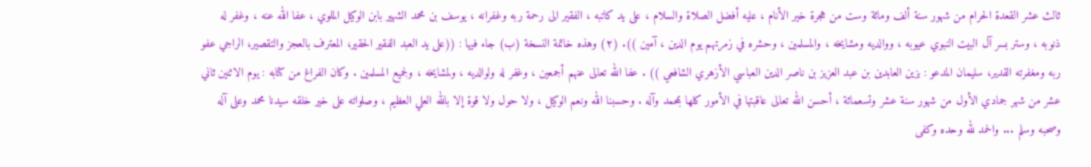ثالث عشر القعدة الحرام من شهور سنة ألف ومائة وست من هجرة خير الأنام ، عليه أفضل الصلاة والسلام ، على يد كاتبه ، الفقير الى رحمة ربه وغفرانه ، يوسف بن محمد الشهير بابن الوكيل الملوي ، عفا الله عنه ، وغفر له ذنوبه ، وستر بسر آل البيت النبوي عيوبه ، ووالديه ومشايخه ، والمسلمين ، وحشره في زمرتهم يوم الدين ، آمين )). (٢) وهذه خاتمة النسخة (ب) جاء فيها : ((على يد العبد الفقير الحقير، المعترف بالعجز والتقصير، الراجي عفو ربه ومغفرته القدير، سليمان المدعو : بزين العابدين بن عبد العزيز بن ناصر الدين العباسي الأزهري الشافعي )) . عفا الله تعالى عنهم أجمعين ، وغفر له ولوالديه ، ولمشايخه ، ولجميع المسلمين . وكان الفراغ من كتابه : يوم الاثنين ثاني عشر من شهر جمادي الأول من شهور سنة عشر وتسعمائة ، أحسن الله تعالى عاقبتها في الأمور كلها بمحمد وآله . وحسبنا الله ونعم الوكيل ، ولا حول ولا قوة إلا بالله العلي العظيم ، وصلواته على خير خلقه سيدنا محمد وعلى آله وصحبه وسلم ... والحمد لله وحده وكفى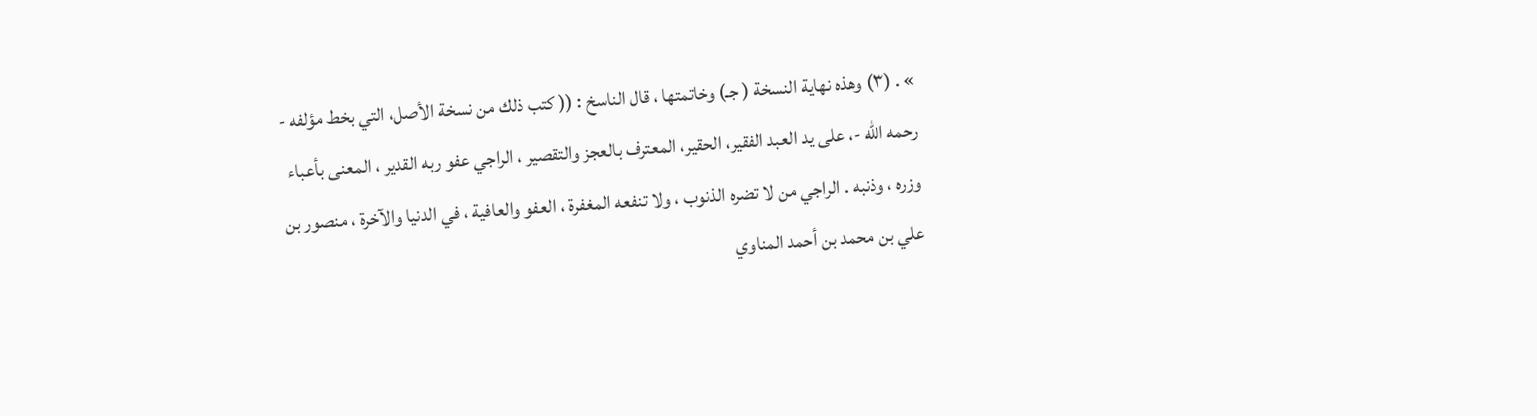» . (٣) وهذه نهاية النسخة ( جـ) وخاتمتها ، قال الناسخ : (( كتب ذلك من نسخة الأصل، التي بخط مؤلفه - رحمه الله -، على يد العبد الفقير، الحقير، المعترف بالعجز والتقصير ، الراجي عفو ربه القدير ، المعنى بأعباء وزره ، وذنبه . الراجي من لا تضره الذنوب ، ولا تنفعه المغفرة ، العفو والعافية ، في الدنيا والآخرة ، منصور بن علي بن محمد بن أحمد المناوي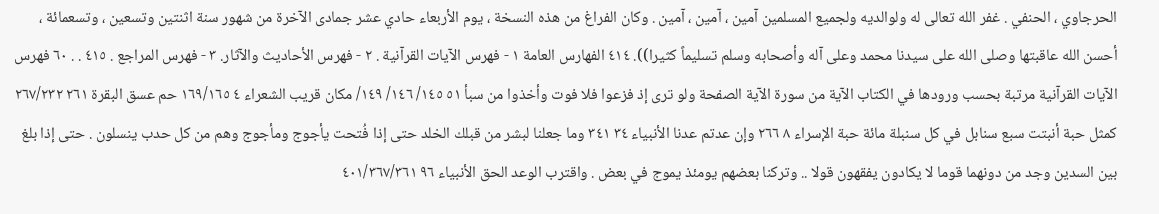الحرجاوي ، الحنفي . غفر الله تعالى له ولوالديه ولجميع المسلمين آمين ، آمين ، آمين . وكان الفراغ من هذه النسخة ، يوم الأربعاء حادي عشر جمادى الآخرة من شهور سنة اثنتين وتسعين ، وتسعمائة ، أحسن الله عاقبتها وصلى الله على سيدنا محمد وعلى آله وأصحابه وسلم تسليماً كثيرا)). ٤١٤ الفهارس العامة ١ - فهرس الآيات القرآنية . ٢ - فهرس الأحاديث والآثار. ٣ - فهرس المراجع . ٤١٥ . . ٦٠ فهرس الآيات القرآنية مرتبة بحسب ورودها في الكتاب الآية من سورة الآية الصفحة ولو ترى إذ فزعوا فلا فوت وأخذوا من سبأ ٥١ ١٤٥/ ١٤٦/ ١٤٩/ مکان قریب الشعراء ٤ ١٦٩/١٦٥ حم عسق البقرة ٢٦١ ٢٦٧/٢٣٢ كمثل حبة أنبتت سبع سنابل في كل سنبلة مائة حبة الإسراء ٨ ٢٦٦ وإن عدتم عدنا الأنبياء ٣٤ ٣٤١ وما جعلنا لبشر من قبلك الخلد حتى إذا فُتحت يأجوج ومأجوج وهم من کل حدب ينسلون . حتى إذا بلغ بين السدين وجد من دونهما قوما لا يكادون يفقهون قولا .. وتركنا بعضهم يومئذ يموج في بعض . واقترب الوعد الحق الأنبياء ٩٦ ٤٠١/٣٦٧/٣٦١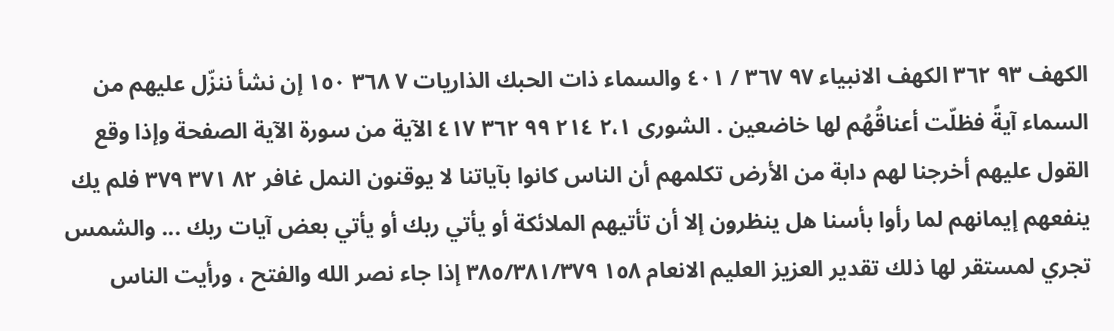الكهف ٩٣ ٣٦٢ الكهف الانبياء ٩٧ ٣٦٧ / ٤٠١ والسماء ذات الحبك الذاريات ٧ ٣٦٨ ١٥٠ إن نشأ ننزّل عليهم من السماء آيةً فظلّت أعناقُهُم لها خاضعین . الشوری ٢،١ ٢١٤ ٩٩ ٣٦٢ ٤١٧ الآية من سورة الآية الصفحة وإذا وقع القول عليهم أخرجنا لهم دابة من الأرض تكلمهم أن الناس كانوا بآياتنا لا يوقنون النمل غافر ٨٢ ٣٧١ ٣٧٩ فلم يك ينفعهم إيمانهم لما رأوا بأسنا هل ينظرون إلا أن تأتيهم الملائكة أو يأتي ربك أو يأتي بعض آيات ربك ... والشمس تجري لمستقر لها ذلك تقدير العزيز العليم الانعام ١٥٨ ٣٨٥/٣٨١/٣٧٩ إذا جاء نصر الله والفتح ، ورأيت الناس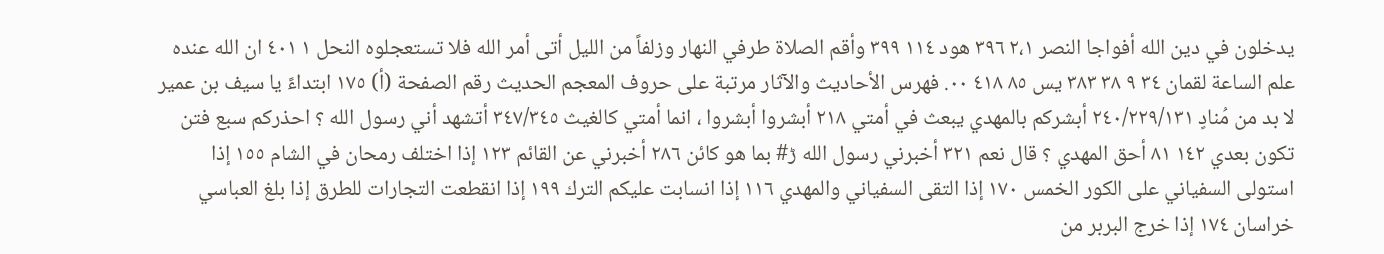يدخلون في دين الله أفواجا النصر ٢،١ ٣٩٦ هود ١١٤ ٣٩٩ وأقم الصلاة طرفي النهار وزلفاً من الليل أتى أمر الله فلا تستعجلوه النحل ١ ٤٠١ ان الله عنده علم الساعة لقمان ٣٤ ٩ ٣٨ ٣٨٣ یس ٨٥ ٤١٨ ٠٠. فهرس الأحاديث والآثار مرتبة على حروف المعجم الحدیث رقم الصفحة (أ) ١٧٥ ابتداءً يا سيف بن عمير لا بد من مُنادٍ ٢٤٠/٢٢٩/١٣١ أبشركم بالمهدي یبعث في أمتي ٢١٨ أبشروا أبشروا ، انما أمتي كالغيث ٣٤٧/٣٤٥ أتشهد أني رسول الله ؟ احذرکم سبع فتن تکون بعدي ١٤٢ ٨١ أحق المهدي ؟ قال نعم ٣٢١ أخبرني رسول الله ڑ# بما هو كائن ٢٨٦ أخبرني عن القائم ١٢٣ إذا اختلف رمحان في الشام ١٥٥ إذا استولى السفياني على الكور الخمس ١٧٠ إذا التقى السفياني والمهدي ١١٦ إذا انسابت عليكم الترك ١٩٩ إذا انقطعت التجارات للطرق إذا بلغ العباسي خراسان ١٧٤ إذا خرج البربر من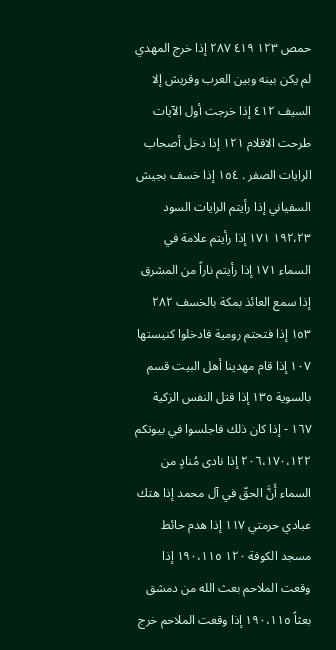حمص ١٢٣ ٤١٩ ٢٨٧ إذا خرج المهدي لم یکن بینه وبین العرب وقریش إلا السيف ٤١٢ إذا خرجت أول الآيات طرحت الاقلام ١٢١ إذا دخل أصحاب الرايات الصفر . ١٥٤ إذا خسف بجيش السفياني إذا رأيتم الرايات السود ١٩٢،٢٣ ١٧١ إذا رأيتم علامة في السماء ١٧١ إذا رأيتم ناراً من المشرق إذا سمع العائذ بمكة بالخسف ٢٨٢ ١٥٣ إذا فتحتم رومیة فادخلوا کنیستها ١٠٧ إذا قام مهدينا أهل البيت قسم بالسوية ١٣٥ إذا قتل النفس الزكية ١٦٧ - إذا کان ذلك فاجلسوا في بیوتکم ٢٠٦،١٧٠،١٢٢ إذا نادى مُنادٍ من السماء أَنَّ الحقّ في آل محمد إذا هتك عبادي حرمتي ١١٧ إذا هدم حائط مسجد الكوفة ١٢٠ ١٩٠،١١٥ إذا وقعت الملاحم بعث الله من دمشق بعثاً ١٩٠،١١٥ إذا وقعت الملاحم خرج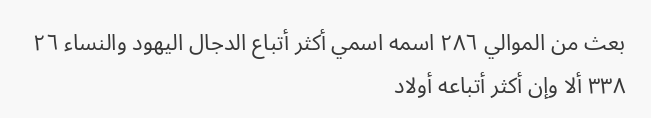بعث من الموالي ٢٨٦ اسمه اسمي أكثر أتباع الدجال اليهود والنساء ٢٦ ٣٣٨ ألا وإن أکثر أتباعه أولاد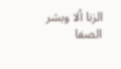الزنا ألا وبشر الصفا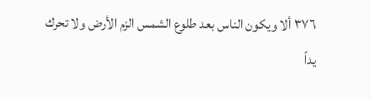٣٧٦ ألا ويكون الناس بعد طلوع الشمس الزم الأرض ولا تحرك يداً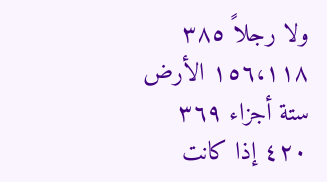ولا رجلاً ٣٨٥ ١٥٦،١١٨ الأرض ستة أجزاء ٣٦٩ ٤٢٠ إذا کانت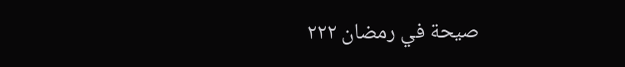صيحة في رمضان ٢٢٢